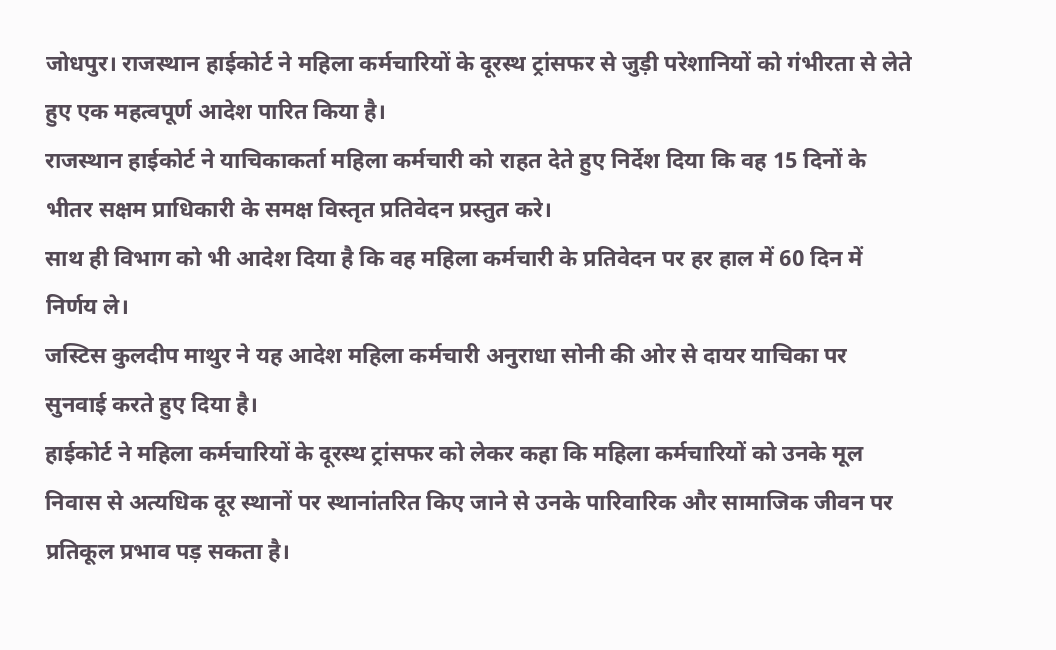जोधपुर। राजस्थान हाईकोर्ट ने महिला कर्मचारियों के दूरस्थ ट्रांसफर से जुड़ी परेशानियों को गंभीरता से लेते हुए एक महत्वपूर्ण आदेश पारित किया है।
राजस्थान हाईकोर्ट ने याचिकाकर्ता महिला कर्मचारी को राहत देते हुए निर्देश दिया कि वह 15 दिनों के भीतर सक्षम प्राधिकारी के समक्ष विस्तृत प्रतिवेदन प्रस्तुत करे।
साथ ही विभाग को भी आदेश दिया है कि वह महिला कर्मचारी के प्रतिवेदन पर हर हाल में 60 दिन में निर्णय ले।
जस्टिस कुलदीप माथुर ने यह आदेश महिला कर्मचारी अनुराधा सोनी की ओर से दायर याचिका पर सुनवाई करते हुए दिया है।
हाईकोर्ट ने महिला कर्मचारियों के दूरस्थ ट्रांसफर को लेकर कहा कि महिला कर्मचारियों को उनके मूल निवास से अत्यधिक दूर स्थानों पर स्थानांतरित किए जाने से उनके पारिवारिक और सामाजिक जीवन पर प्रतिकूल प्रभाव पड़ सकता है।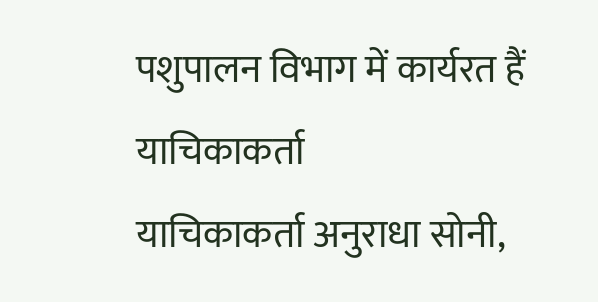पशुपालन विभाग में कार्यरत हैं याचिकाकर्ता
याचिकाकर्ता अनुराधा सोनी,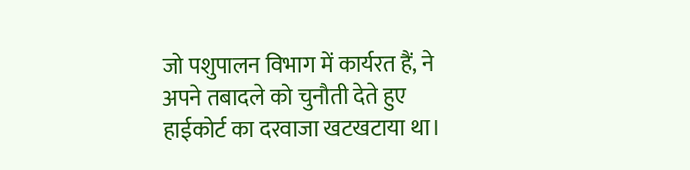जो पशुपालन विभाग में कार्यरत हैं, ने अपने तबादले को चुनौती देते हुए हाईकोर्ट का दरवाजा खटखटाया था।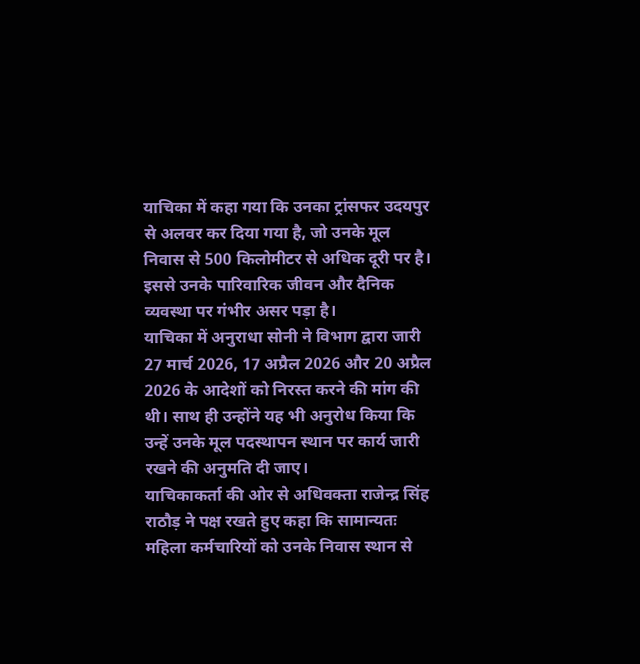याचिका में कहा गया कि उनका ट्रांसफर उदयपुर से अलवर कर दिया गया है, जो उनके मूल निवास से 500 किलोमीटर से अधिक दूरी पर है। इससे उनके पारिवारिक जीवन और दैनिक व्यवस्था पर गंभीर असर पड़ा है।
याचिका में अनुराधा सोनी ने विभाग द्वारा जारी 27 मार्च 2026, 17 अप्रैल 2026 और 20 अप्रैल 2026 के आदेशों को निरस्त करने की मांग की थी। साथ ही उन्होंने यह भी अनुरोध किया कि उन्हें उनके मूल पदस्थापन स्थान पर कार्य जारी रखने की अनुमति दी जाए।
याचिकाकर्ता की ओर से अधिवक्ता राजेन्द्र सिंह राठौड़ ने पक्ष रखते हुए कहा कि सामान्यतः महिला कर्मचारियों को उनके निवास स्थान से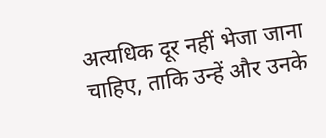अत्यधिक दूर नहीं भेजा जाना चाहिए, ताकि उन्हें और उनके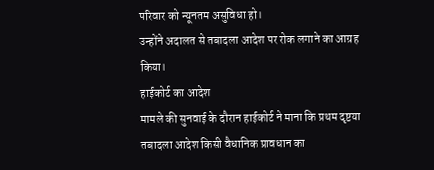परिवार को न्यूनतम असुविधा हो।
उन्होंने अदालत से तबादला आदेश पर रोक लगाने का आग्रह किया।
हाईकोर्ट का आदेश
मामले की सुनवाई के दौरान हाईकोर्ट ने माना कि प्रथम दृष्टया तबादला आदेश किसी वैधानिक प्रावधान का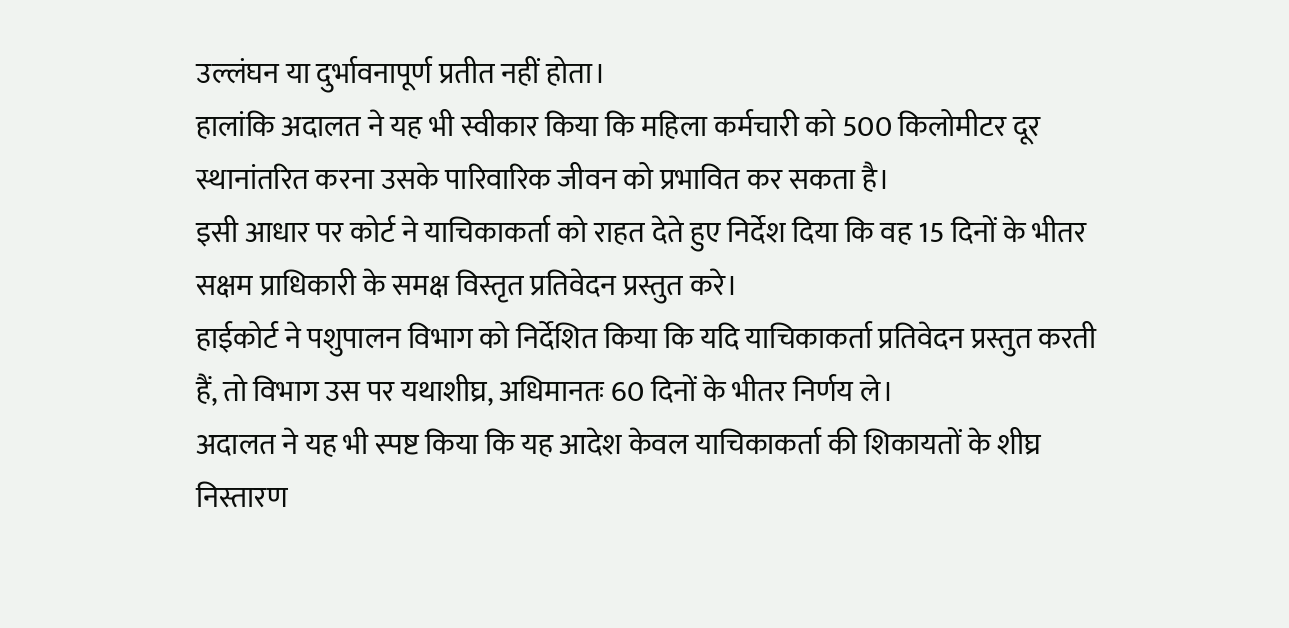उल्लंघन या दुर्भावनापूर्ण प्रतीत नहीं होता।
हालांकि अदालत ने यह भी स्वीकार किया कि महिला कर्मचारी को 500 किलोमीटर दूर स्थानांतरित करना उसके पारिवारिक जीवन को प्रभावित कर सकता है।
इसी आधार पर कोर्ट ने याचिकाकर्ता को राहत देते हुए निर्देश दिया कि वह 15 दिनों के भीतर सक्षम प्राधिकारी के समक्ष विस्तृत प्रतिवेदन प्रस्तुत करे।
हाईकोर्ट ने पशुपालन विभाग को निर्देशित किया कि यदि याचिकाकर्ता प्रतिवेदन प्रस्तुत करती हैं, तो विभाग उस पर यथाशीघ्र, अधिमानतः 60 दिनों के भीतर निर्णय ले।
अदालत ने यह भी स्पष्ट किया कि यह आदेश केवल याचिकाकर्ता की शिकायतों के शीघ्र निस्तारण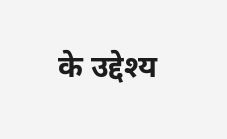के उद्देश्य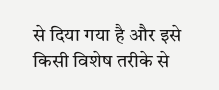से दिया गया है और इसे किसी विशेष तरीके से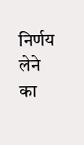निर्णय लेने का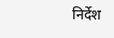निर्देश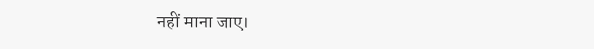नहीं माना जाए।